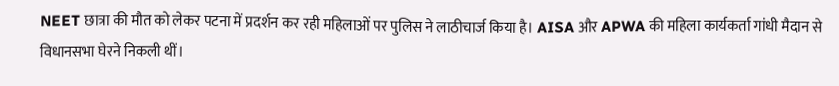NEET छात्रा की मौत को लेकर पटना में प्रदर्शन कर रही महिलाओं पर पुलिस ने लाठीचार्ज किया है। AISA और APWA की महिला कार्यकर्ता गांधी मैदान से विधानसभा घेरने निकली थीं।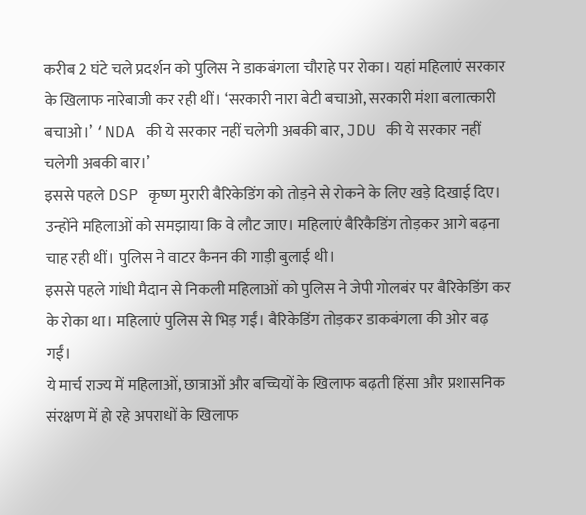करीब 2 घंटे चले प्रदर्शन को पुलिस ने डाकबंगला चौराहे पर रोका। यहां महिलाएं सरकार के खिलाफ नारेबाजी कर रही थीं। ‘सरकारी नारा बेटी बचाओ, सरकारी मंशा बलात्कारी बचाओ।’ ‘NDA की ये सरकार नहीं चलेगी अबकी बार, JDU की ये सरकार नहीं चलेगी अबकी बार।’
इससे पहले DSP कृष्ण मुरारी बैरिकेडिंग को तोड़ने से रोकने के लिए खड़े दिखाई दिए। उन्होंने महिलाओं को समझाया कि वे लौट जाए। महिलाएं बैरिकैडिंग तोड़कर आगे बढ़ना चाह रही थीं। पुलिस ने वाटर कैनन की गाड़ी बुलाई थी।
इससे पहले गांधी मैदान से निकली महिलाओं को पुलिस ने जेपी गोलबंर पर बैरिकेडिंग कर के रोका था। महिलाएं पुलिस से भिड़ गईं। बैरिकेडिंग तोड़कर डाकबंगला की ओर बढ़ गईं।
ये मार्च राज्य में महिलाओं, छात्राओं और बच्चियों के खिलाफ बढ़ती हिंसा और प्रशासनिक संरक्षण में हो रहे अपराधों के खिलाफ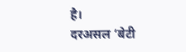है।
दरअसल ‘बेटी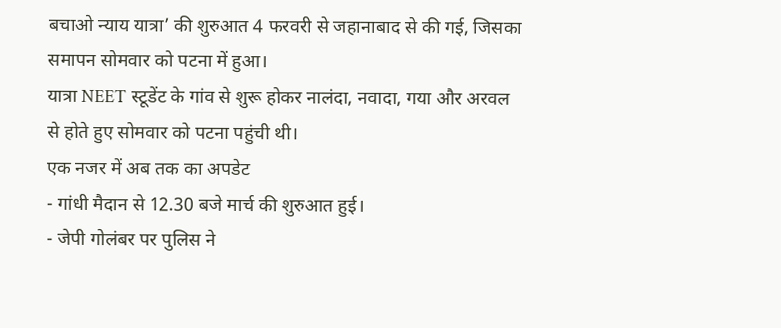बचाओ न्याय यात्रा’ की शुरुआत 4 फरवरी से जहानाबाद से की गई, जिसका समापन सोमवार को पटना में हुआ।
यात्रा NEET स्टूडेंट के गांव से शुरू होकर नालंदा, नवादा, गया और अरवल से होते हुए सोमवार को पटना पहुंची थी।
एक नजर में अब तक का अपडेट
- गांधी मैदान से 12.30 बजे मार्च की शुरुआत हुई।
- जेपी गोलंबर पर पुलिस ने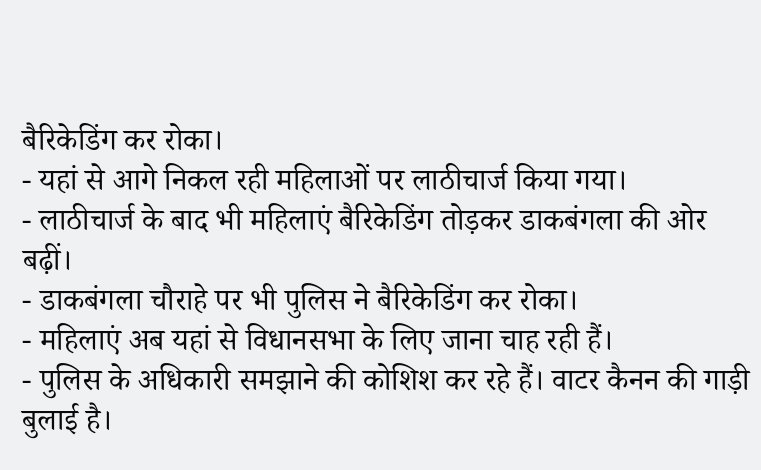बैरिकेडिंग कर रोका।
- यहां से आगे निकल रही महिलाओं पर लाठीचार्ज किया गया।
- लाठीचार्ज के बाद भी महिलाएं बैरिकेडिंग तोड़कर डाकबंगला की ओर बढ़ीं।
- डाकबंगला चौराहे पर भी पुलिस ने बैरिकेडिंग कर रोका।
- महिलाएं अब यहां से विधानसभा के लिए जाना चाह रही हैं।
- पुलिस के अधिकारी समझाने की कोशिश कर रहे हैं। वाटर कैनन की गाड़ी बुलाई है।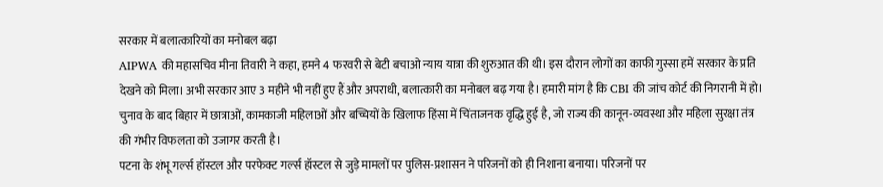सरकार में बलात्कारियों का मनोबल बढ़ा
AIPWA की महासचिव मीना तिवारी ने कहा, हमने 4 फरवरी से बेटी बचाओ न्याय यात्रा की शुरुआत की थी। इस दौरान लोगों का काफी गुस्सा हमें सरकार के प्रति देखने को मिला। अभी सरकार आए 3 महीने भी नहीं हुए हैं और अपराधी, बलात्कारी का मनोबल बढ़ गया है। हमारी मांग है कि CBI की जांच कोर्ट की निगरानी में हो।
चुनाव के बाद बिहार में छात्राओं, कामकाजी महिलाओं और बच्चियों के खिलाफ हिंसा में चिंताजनक वृद्धि हुई है, जो राज्य की कानून-व्यवस्था और महिला सुरक्षा तंत्र की गंभीर विफलता को उजागर करती है।
पटना के शंभू गर्ल्स हॉस्टल और परफेक्ट गर्ल्स हॉस्टल से जुड़े मामलों पर पुलिस-प्रशासन ने परिजनों को ही निशाना बनाया। परिजनों पर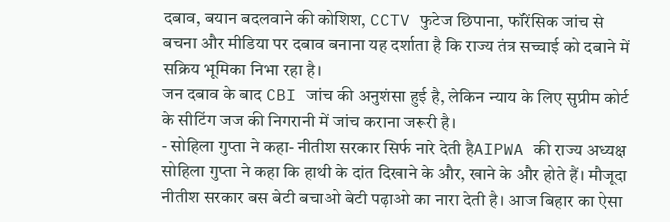दबाव, बयान बदलवाने की कोशिश, CCTV फुटेज छिपाना, फॉरेंसिक जांच से बचना और मीडिया पर दबाव बनाना यह दर्शाता है कि राज्य तंत्र सच्चाई को दबाने में सक्रिय भूमिका निभा रहा है।
जन दबाव के बाद CBI जांच की अनुशंसा हुई है, लेकिन न्याय के लिए सुप्रीम कोर्ट के सीटिंग जज की निगरानी में जांच कराना जरूरी है।
- सोहिला गुप्ता ने कहा- नीतीश सरकार सिर्फ नारे देती हैAIPWA की राज्य अध्यक्ष सोहिला गुप्ता ने कहा कि हाथी के दांत दिखाने के और, खाने के और होते हैं। मौजूदा नीतीश सरकार बस बेटी बचाओ बेटी पढ़ाओ का नारा देती है। आज बिहार का ऐसा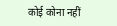कोई कोना नहीं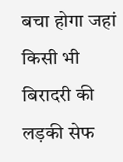बचा होगा जहां किसी भी बिरादरी की लड़की सेफ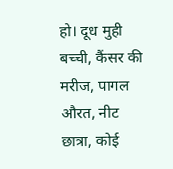हो। दूध मुही बच्ची, कैंसर की मरीज, पागल औरत, नीट छात्रा, कोई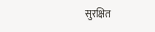सुरक्षित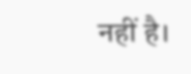नहीं है।